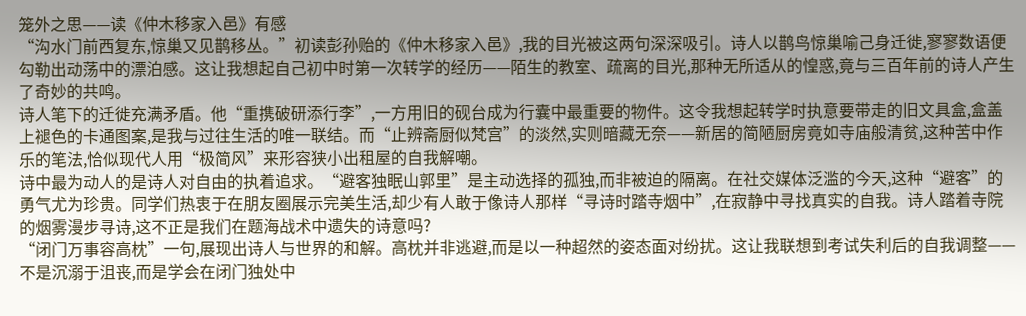笼外之思——读《仲木移家入邑》有感
“沟水门前西复东,惊巢又见鹊移丛。”初读彭孙贻的《仲木移家入邑》,我的目光被这两句深深吸引。诗人以鹊鸟惊巢喻己身迁徙,寥寥数语便勾勒出动荡中的漂泊感。这让我想起自己初中时第一次转学的经历——陌生的教室、疏离的目光,那种无所适从的惶惑,竟与三百年前的诗人产生了奇妙的共鸣。
诗人笔下的迁徙充满矛盾。他“重携破研添行李”,一方用旧的砚台成为行囊中最重要的物件。这令我想起转学时执意要带走的旧文具盒,盒盖上褪色的卡通图案,是我与过往生活的唯一联结。而“止辨斋厨似梵宫”的淡然,实则暗藏无奈——新居的简陋厨房竟如寺庙般清贫,这种苦中作乐的笔法,恰似现代人用“极简风”来形容狭小出租屋的自我解嘲。
诗中最为动人的是诗人对自由的执着追求。“避客独眠山郭里”是主动选择的孤独,而非被迫的隔离。在社交媒体泛滥的今天,这种“避客”的勇气尤为珍贵。同学们热衷于在朋友圈展示完美生活,却少有人敢于像诗人那样“寻诗时踏寺烟中”,在寂静中寻找真实的自我。诗人踏着寺院的烟雾漫步寻诗,这不正是我们在题海战术中遗失的诗意吗?
“闭门万事容高枕”一句,展现出诗人与世界的和解。高枕并非逃避,而是以一种超然的姿态面对纷扰。这让我联想到考试失利后的自我调整——不是沉溺于沮丧,而是学会在闭门独处中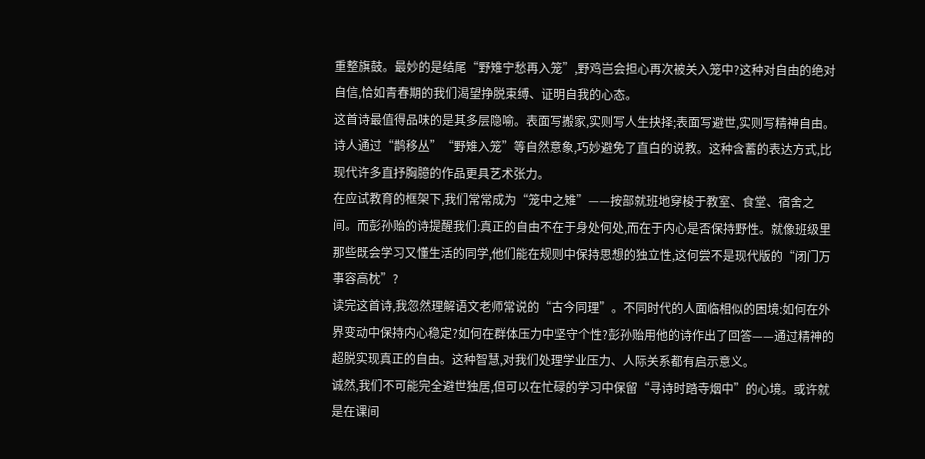重整旗鼓。最妙的是结尾“野雉宁愁再入笼”,野鸡岂会担心再次被关入笼中?这种对自由的绝对自信,恰如青春期的我们渴望挣脱束缚、证明自我的心态。
这首诗最值得品味的是其多层隐喻。表面写搬家,实则写人生抉择;表面写避世,实则写精神自由。诗人通过“鹊移丛”“野雉入笼”等自然意象,巧妙避免了直白的说教。这种含蓄的表达方式,比现代许多直抒胸臆的作品更具艺术张力。
在应试教育的框架下,我们常常成为“笼中之雉”——按部就班地穿梭于教室、食堂、宿舍之间。而彭孙贻的诗提醒我们:真正的自由不在于身处何处,而在于内心是否保持野性。就像班级里那些既会学习又懂生活的同学,他们能在规则中保持思想的独立性,这何尝不是现代版的“闭门万事容高枕”?
读完这首诗,我忽然理解语文老师常说的“古今同理”。不同时代的人面临相似的困境:如何在外界变动中保持内心稳定?如何在群体压力中坚守个性?彭孙贻用他的诗作出了回答——通过精神的超脱实现真正的自由。这种智慧,对我们处理学业压力、人际关系都有启示意义。
诚然,我们不可能完全避世独居,但可以在忙碌的学习中保留“寻诗时踏寺烟中”的心境。或许就是在课间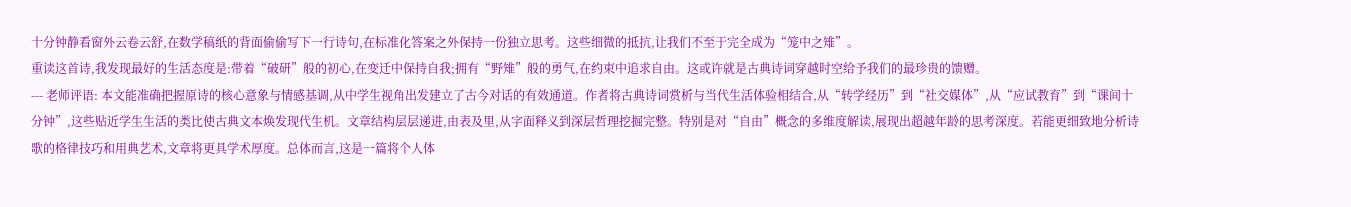十分钟静看窗外云卷云舒,在数学稿纸的背面偷偷写下一行诗句,在标准化答案之外保持一份独立思考。这些细微的抵抗,让我们不至于完全成为“笼中之雉”。
重读这首诗,我发现最好的生活态度是:带着“破研”般的初心,在变迁中保持自我;拥有“野雉”般的勇气,在约束中追求自由。这或许就是古典诗词穿越时空给予我们的最珍贵的馈赠。
--- 老师评语: 本文能准确把握原诗的核心意象与情感基调,从中学生视角出发建立了古今对话的有效通道。作者将古典诗词赏析与当代生活体验相结合,从“转学经历”到“社交媒体”,从“应试教育”到“课间十分钟”,这些贴近学生生活的类比使古典文本焕发现代生机。文章结构层层递进,由表及里,从字面释义到深层哲理挖掘完整。特别是对“自由”概念的多维度解读,展现出超越年龄的思考深度。若能更细致地分析诗歌的格律技巧和用典艺术,文章将更具学术厚度。总体而言,这是一篇将个人体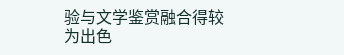验与文学鉴赏融合得较为出色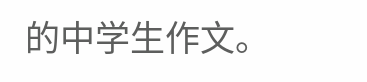的中学生作文。